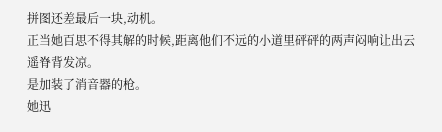拼图还差最后一块,动机。
正当她百思不得其解的时候,距离他们不远的小道里砰砰的两声闷响让出云遥脊背发凉。
是加装了消音器的枪。
她迅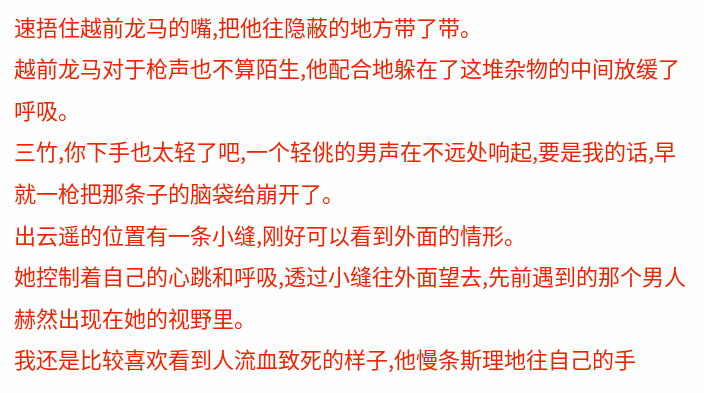速捂住越前龙马的嘴,把他往隐蔽的地方带了带。
越前龙马对于枪声也不算陌生,他配合地躲在了这堆杂物的中间放缓了呼吸。
三竹,你下手也太轻了吧,一个轻佻的男声在不远处响起,要是我的话,早就一枪把那条子的脑袋给崩开了。
出云遥的位置有一条小缝,刚好可以看到外面的情形。
她控制着自己的心跳和呼吸,透过小缝往外面望去,先前遇到的那个男人赫然出现在她的视野里。
我还是比较喜欢看到人流血致死的样子,他慢条斯理地往自己的手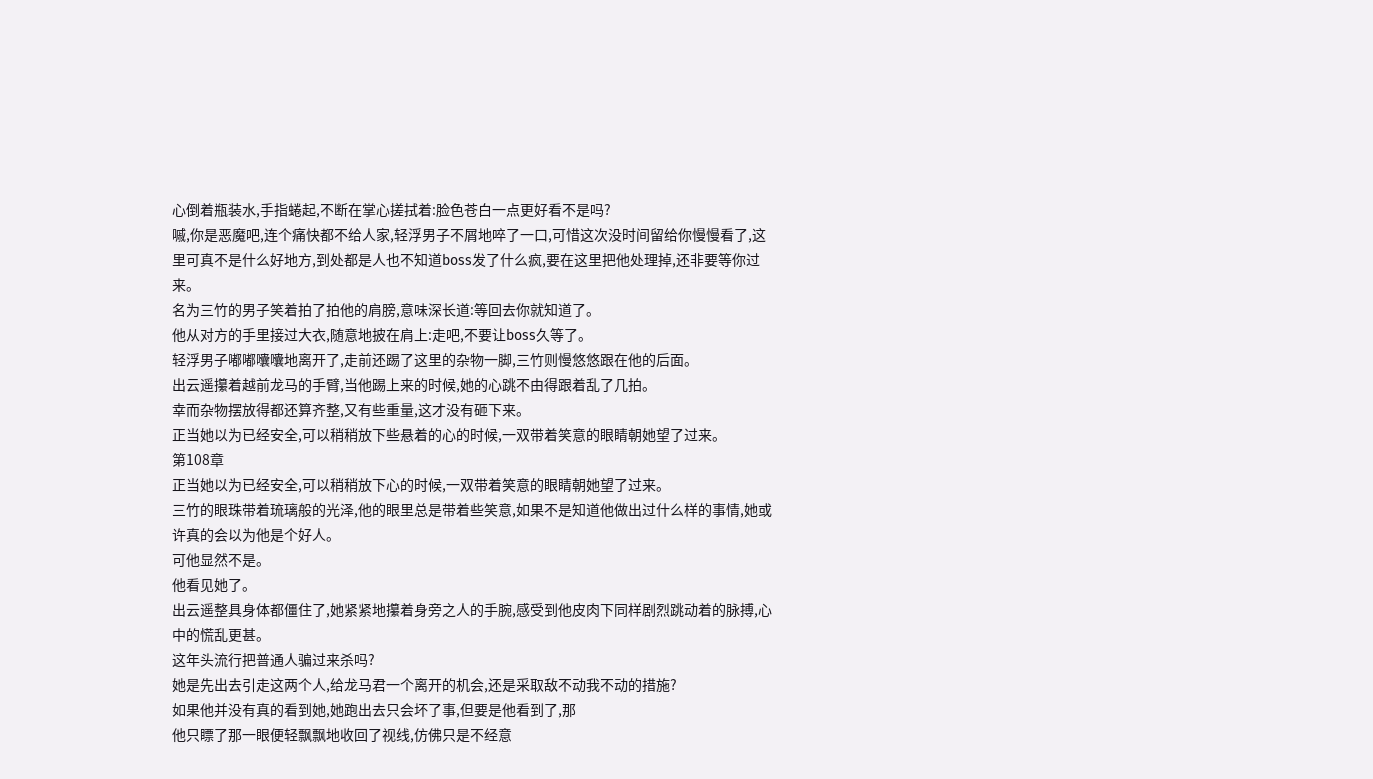心倒着瓶装水,手指蜷起,不断在掌心搓拭着:脸色苍白一点更好看不是吗?
嘁,你是恶魔吧,连个痛快都不给人家,轻浮男子不屑地啐了一口,可惜这次没时间留给你慢慢看了,这里可真不是什么好地方,到处都是人也不知道boss发了什么疯,要在这里把他处理掉,还非要等你过来。
名为三竹的男子笑着拍了拍他的肩膀,意味深长道:等回去你就知道了。
他从对方的手里接过大衣,随意地披在肩上:走吧,不要让boss久等了。
轻浮男子嘟嘟囔囔地离开了,走前还踢了这里的杂物一脚,三竹则慢悠悠跟在他的后面。
出云遥攥着越前龙马的手臂,当他踢上来的时候,她的心跳不由得跟着乱了几拍。
幸而杂物摆放得都还算齐整,又有些重量,这才没有砸下来。
正当她以为已经安全,可以稍稍放下些悬着的心的时候,一双带着笑意的眼睛朝她望了过来。
第108章
正当她以为已经安全,可以稍稍放下心的时候,一双带着笑意的眼睛朝她望了过来。
三竹的眼珠带着琉璃般的光泽,他的眼里总是带着些笑意,如果不是知道他做出过什么样的事情,她或许真的会以为他是个好人。
可他显然不是。
他看见她了。
出云遥整具身体都僵住了,她紧紧地攥着身旁之人的手腕,感受到他皮肉下同样剧烈跳动着的脉搏,心中的慌乱更甚。
这年头流行把普通人骗过来杀吗?
她是先出去引走这两个人,给龙马君一个离开的机会,还是采取敌不动我不动的措施?
如果他并没有真的看到她,她跑出去只会坏了事,但要是他看到了,那
他只瞟了那一眼便轻飘飘地收回了视线,仿佛只是不经意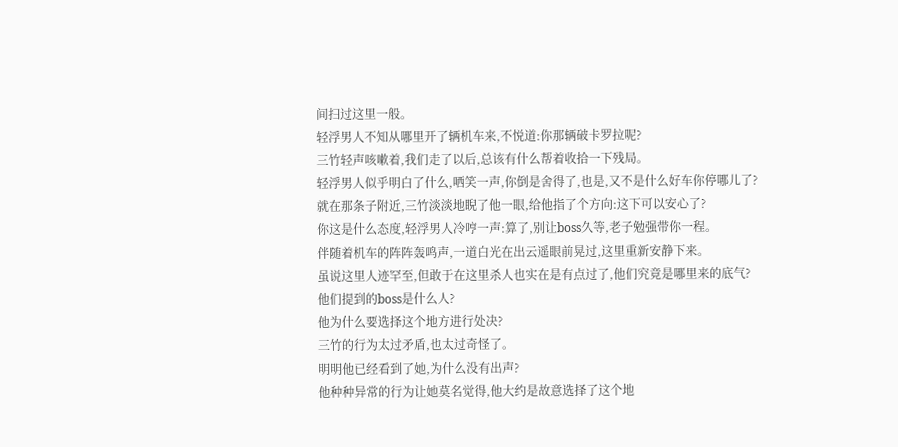间扫过这里一般。
轻浮男人不知从哪里开了辆机车来,不悦道:你那辆破卡罗拉呢?
三竹轻声咳嗽着,我们走了以后,总该有什么帮着收拾一下残局。
轻浮男人似乎明白了什么,哂笑一声,你倒是舍得了,也是,又不是什么好车你停哪儿了?
就在那条子附近,三竹淡淡地睨了他一眼,给他指了个方向:这下可以安心了?
你这是什么态度,轻浮男人冷哼一声:算了,别让boss久等,老子勉强带你一程。
伴随着机车的阵阵轰鸣声,一道白光在出云遥眼前晃过,这里重新安静下来。
虽说这里人迹罕至,但敢于在这里杀人也实在是有点过了,他们究竟是哪里来的底气?
他们提到的boss是什么人?
他为什么要选择这个地方进行处决?
三竹的行为太过矛盾,也太过奇怪了。
明明他已经看到了她,为什么没有出声?
他种种异常的行为让她莫名觉得,他大约是故意选择了这个地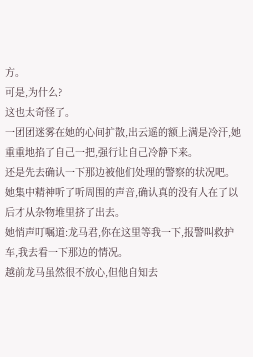方。
可是,为什么?
这也太奇怪了。
一团团迷雾在她的心间扩散,出云遥的额上满是冷汗,她重重地掐了自己一把,强行让自己冷静下来。
还是先去确认一下那边被他们处理的警察的状况吧。
她集中精神听了听周围的声音,确认真的没有人在了以后才从杂物堆里挤了出去。
她悄声叮嘱道:龙马君,你在这里等我一下,报警叫救护车,我去看一下那边的情况。
越前龙马虽然很不放心,但他自知去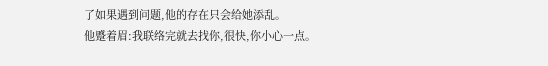了如果遇到问题,他的存在只会给她添乱。
他蹙着眉:我联络完就去找你,很快,你小心一点。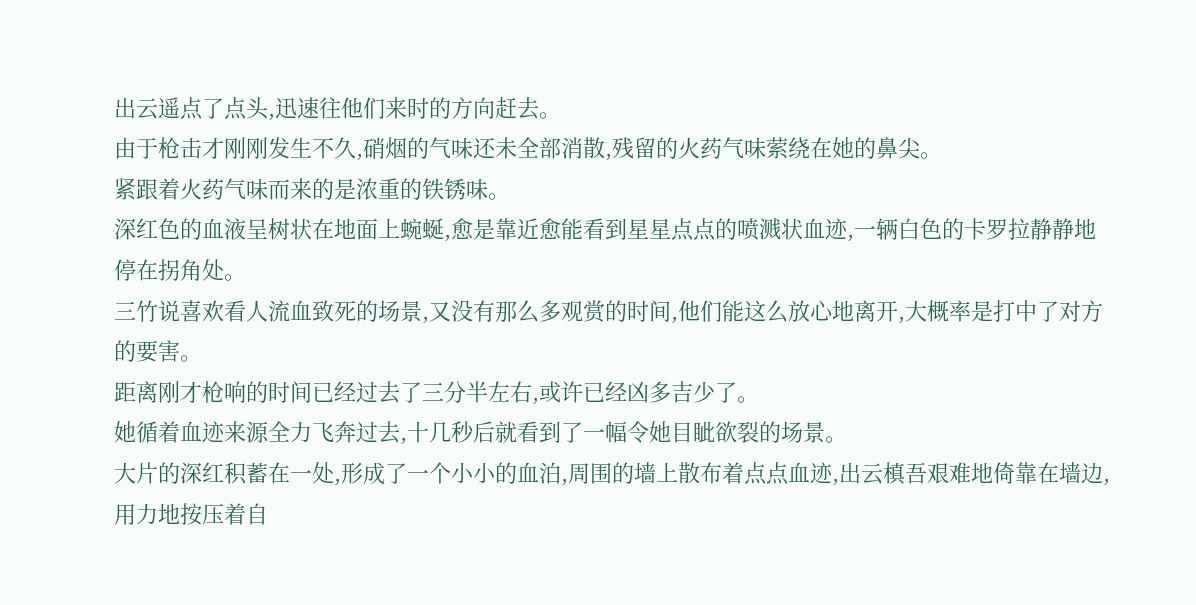出云遥点了点头,迅速往他们来时的方向赶去。
由于枪击才刚刚发生不久,硝烟的气味还未全部消散,残留的火药气味萦绕在她的鼻尖。
紧跟着火药气味而来的是浓重的铁锈味。
深红色的血液呈树状在地面上蜿蜒,愈是靠近愈能看到星星点点的喷溅状血迹,一辆白色的卡罗拉静静地停在拐角处。
三竹说喜欢看人流血致死的场景,又没有那么多观赏的时间,他们能这么放心地离开,大概率是打中了对方的要害。
距离刚才枪响的时间已经过去了三分半左右,或许已经凶多吉少了。
她循着血迹来源全力飞奔过去,十几秒后就看到了一幅令她目眦欲裂的场景。
大片的深红积蓄在一处,形成了一个小小的血泊,周围的墙上散布着点点血迹,出云槙吾艰难地倚靠在墙边,用力地按压着自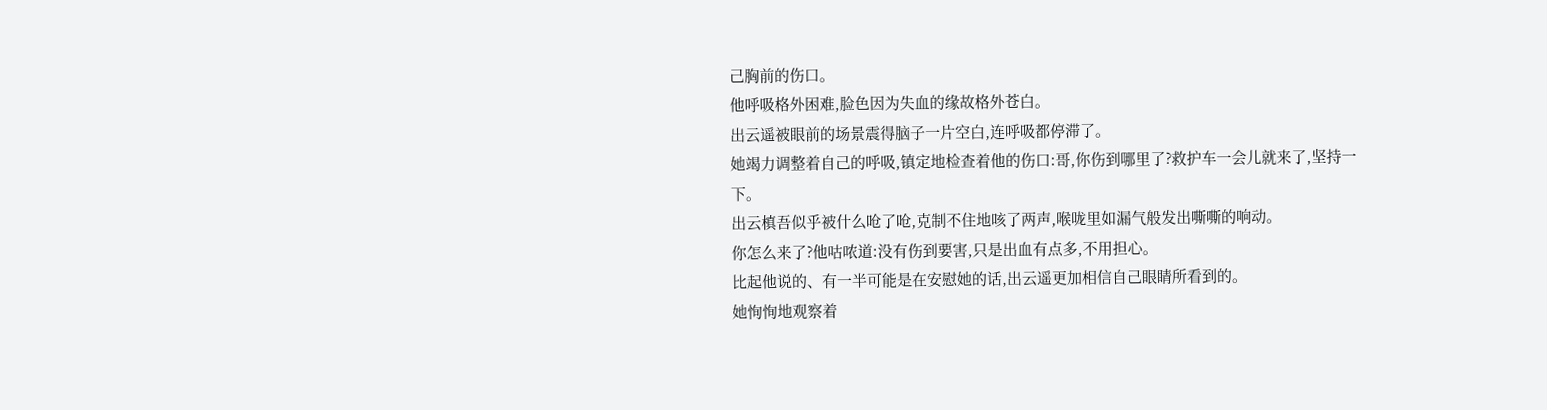己胸前的伤口。
他呼吸格外困难,脸色因为失血的缘故格外苍白。
出云遥被眼前的场景震得脑子一片空白,连呼吸都停滞了。
她竭力调整着自己的呼吸,镇定地检查着他的伤口:哥,你伤到哪里了?救护车一会儿就来了,坚持一下。
出云槙吾似乎被什么呛了呛,克制不住地咳了两声,喉咙里如漏气般发出嘶嘶的响动。
你怎么来了?他咕哝道:没有伤到要害,只是出血有点多,不用担心。
比起他说的、有一半可能是在安慰她的话,出云遥更加相信自己眼睛所看到的。
她恂恂地观察着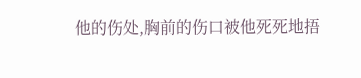他的伤处,胸前的伤口被他死死地捂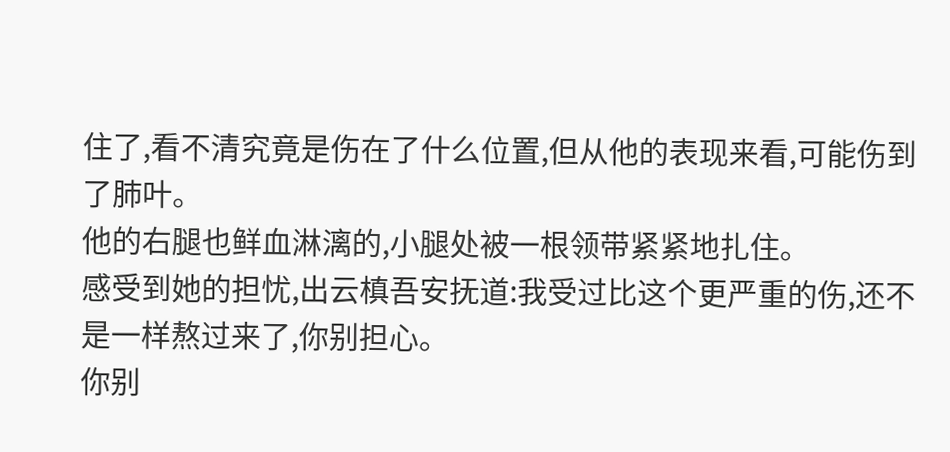住了,看不清究竟是伤在了什么位置,但从他的表现来看,可能伤到了肺叶。
他的右腿也鲜血淋漓的,小腿处被一根领带紧紧地扎住。
感受到她的担忧,出云槙吾安抚道:我受过比这个更严重的伤,还不是一样熬过来了,你别担心。
你别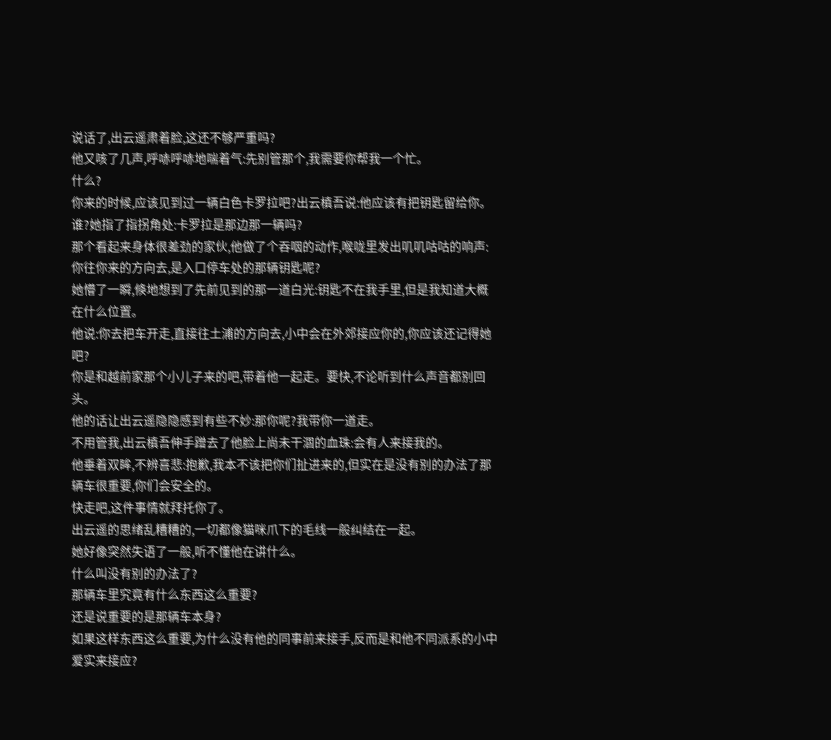说话了,出云遥肃着脸,这还不够严重吗?
他又咳了几声,呼哧呼哧地喘着气:先别管那个,我需要你帮我一个忙。
什么?
你来的时候,应该见到过一辆白色卡罗拉吧?出云槙吾说:他应该有把钥匙留给你。
谁?她指了指拐角处:卡罗拉是那边那一辆吗?
那个看起来身体很差劲的家伙,他做了个吞咽的动作,喉咙里发出叽叽咕咕的响声:你往你来的方向去,是入口停车处的那辆钥匙呢?
她懵了一瞬,倏地想到了先前见到的那一道白光:钥匙不在我手里,但是我知道大概在什么位置。
他说:你去把车开走,直接往土浦的方向去,小中会在外郊接应你的,你应该还记得她吧?
你是和越前家那个小儿子来的吧,带着他一起走。要快,不论听到什么声音都别回头。
他的话让出云遥隐隐感到有些不妙:那你呢?我带你一道走。
不用管我,出云槙吾伸手蹭去了他脸上尚未干涸的血珠:会有人来接我的。
他垂着双眸,不辨喜悲:抱歉,我本不该把你们扯进来的,但实在是没有别的办法了那辆车很重要,你们会安全的。
快走吧,这件事情就拜托你了。
出云遥的思绪乱糟糟的,一切都像猫咪爪下的毛线一般纠结在一起。
她好像突然失语了一般,听不懂他在讲什么。
什么叫没有别的办法了?
那辆车里究竟有什么东西这么重要?
还是说重要的是那辆车本身?
如果这样东西这么重要,为什么没有他的同事前来接手,反而是和他不同派系的小中爱实来接应?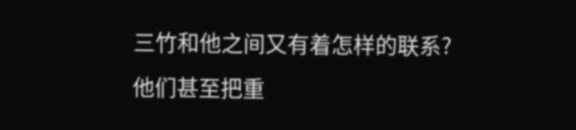三竹和他之间又有着怎样的联系?
他们甚至把重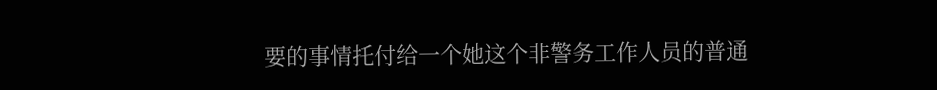要的事情托付给一个她这个非警务工作人员的普通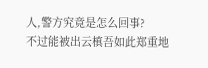人,警方究竟是怎么回事?
不过能被出云槙吾如此郑重地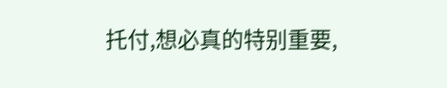托付,想必真的特别重要,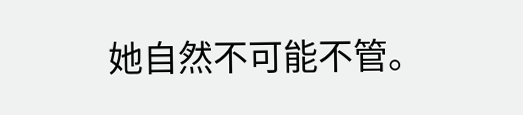她自然不可能不管。